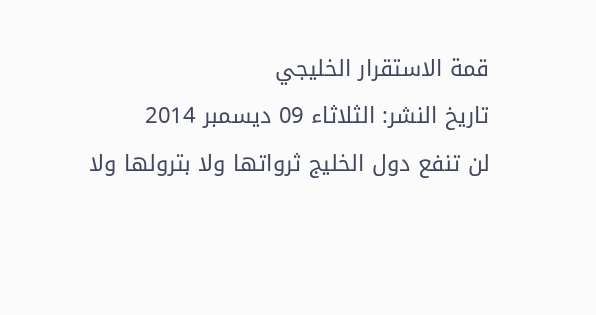قمة الاستقرار الخليجي
تاريخ النشر: الثلاثاء 09 ديسمبر 2014
لن تنفع دول الخليج ثرواتها ولا بترولها ولا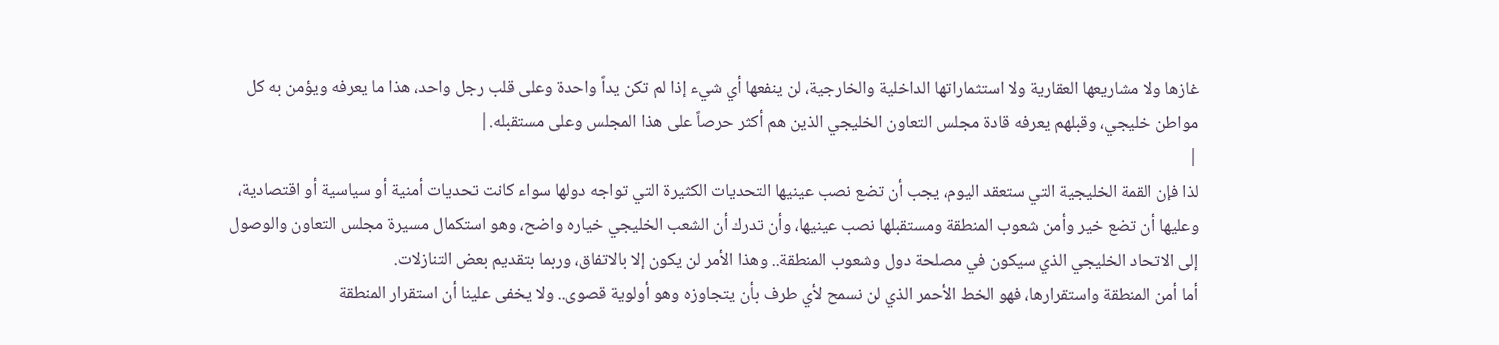غازها ولا مشاريعها العقارية ولا استثماراتها الداخلية والخارجية، لن ينفعها أي شيء إذا لم تكن يداً واحدة وعلى قلب رجل واحد، هذا ما يعرفه ويؤمن به كل مواطن خليجي، وقبلهم يعرفه قادة مجلس التعاون الخليجي الذين هم أكثر حرصاً على هذا المجلس وعلى مستقبله.|
|
لذا فإن القمة الخليجية التي ستعقد اليوم، يجب أن تضع نصب عينيها التحديات الكثيرة التي تواجه دولها سواء كانت تحديات أمنية أو سياسية أو اقتصادية، وعليها أن تضع خير وأمن شعوب المنطقة ومستقبلها نصب عينيها، وأن تدرك أن الشعب الخليجي خياره واضح، وهو استكمال مسيرة مجلس التعاون والوصول إلى الاتحاد الخليجي الذي سيكون في مصلحة دول وشعوب المنطقة.. وهذا الأمر لن يكون إلا بالاتفاق، وربما بتقديم بعض التنازلات.
أما أمن المنطقة واستقرارها، فهو الخط الأحمر الذي لن نسمح لأي طرف بأن يتجاوزه وهو أولوية قصوى.. ولا يخفى علينا أن استقرار المنطقة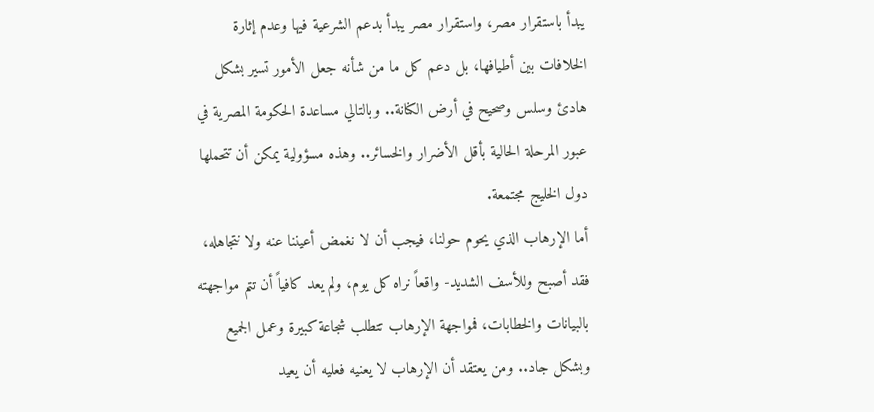يبدأ باستقرار مصر، واستقرار مصر يبدأ بدعم الشرعية فيها وعدم إثارة الخلافات بين أطيافها، بل دعم كل ما من شأنه جعل الأمور تسير بشكل هادئ وسلس وصحيح في أرض الكنانة.. وبالتالي مساعدة الحكومة المصرية في عبور المرحلة الحالية بأقل الأضرار والخسائر.. وهذه مسؤولية يمكن أن تتحملها دول الخليج مجتمعة.
أما الإرهاب الذي يحوم حولنا، فيجب أن لا نغمض أعيننا عنه ولا نتجاهله، فقد أصبح وللأسف الشديد- واقعاً نراه كل يوم، ولم يعد كافياً أن تتم مواجهته بالبيانات والخطابات، فمواجهة الإرهاب تتطلب شجاعة كبيرة وعمل الجميع وبشكل جاد.. ومن يعتقد أن الإرهاب لا يعنيه فعليه أن يعيد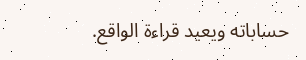حساباته ويعيد قراءة الواقع.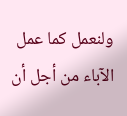ولنعمل كما عمل الآباء من أجل أن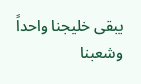يبقى خليجنا واحداً وشعبنا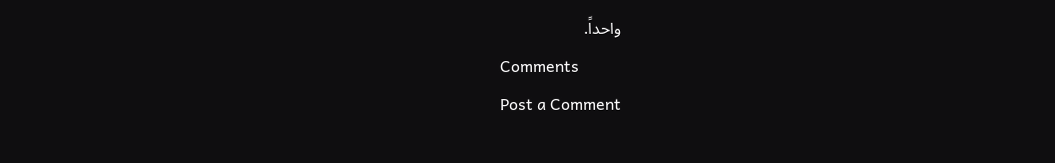واحداً.
Comments
Post a Comment